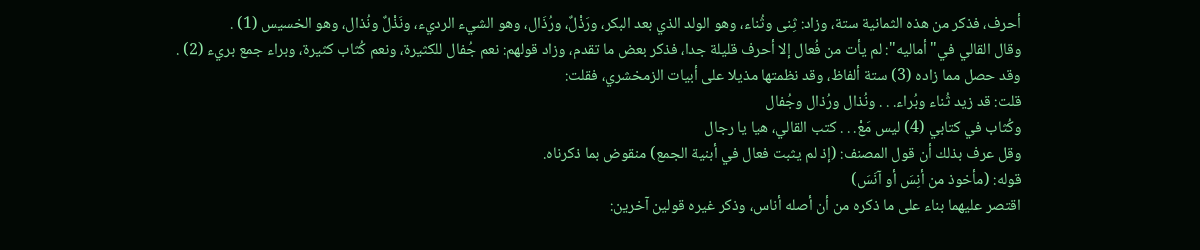أحرف، فذكر من هذه الثمانية ستة، وزاد: ثِنى وثُناء، وهو الولد الذي بعد البكر، ورَذْلٌ، ورُذَال، وهو الشيء الرديء، ونَذْلٌ ونُذال، وهو الخسيس (1) .
وقال القالي في"أماليه": لم يأت من فُعال إلا أحرف قليلة جدا، فذكر بعض ما تقدم، وزاد قولهم: نعم جُفال للكثيرة، ونعم كُثاب كثيرة، وبراء جمع بريء (2) .
وقد حصل مما زاده (3) ستة ألفاظ، وقد نظمتها مذيلا على أبيات الزمخشري، فقلت:
قلت: قد زيد ثُناء وبُراء. . . ونُذال ورُذال وجُفال
وكُثاب في كتابي (4) ليس مَعْ. . . كتب القالي، هيا يا رجال
وقل عرف بذلك أن قول المصنف: (إذ لم يثبت فعال في أبنية الجمع) منقوض بما ذكرناه.
قوله: (مأخوذ من أنِسَ أو آنَسَ)
اقتصر عليهما بناء على ما ذكره من أن أصله أناس، وذكر غيره قولين آخرين: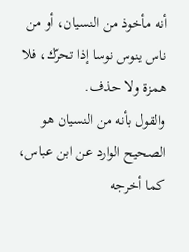أنه مأخوذ من النسيان، أو من ناس ينوس نوسا إذا تحرّك، فلا همزة ولا حذف.
والقول بأنه من النسيان هو الصحيح الوارد عن ابن عباس، كما أخرجه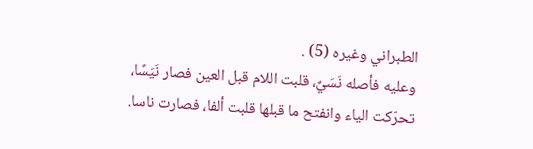الطبراني وغيره (5) .
وعليه فأصله نَسَيٌ، قلبت اللام قبل العين فصار نَيَسًا، تحرّكت الياء وانفتح ما قبلها قلبت ألفا، فصارت ناسا.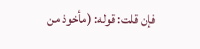فإن قلت: قوله: (مأخوذ من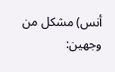أنس) مشكل من وجهين: